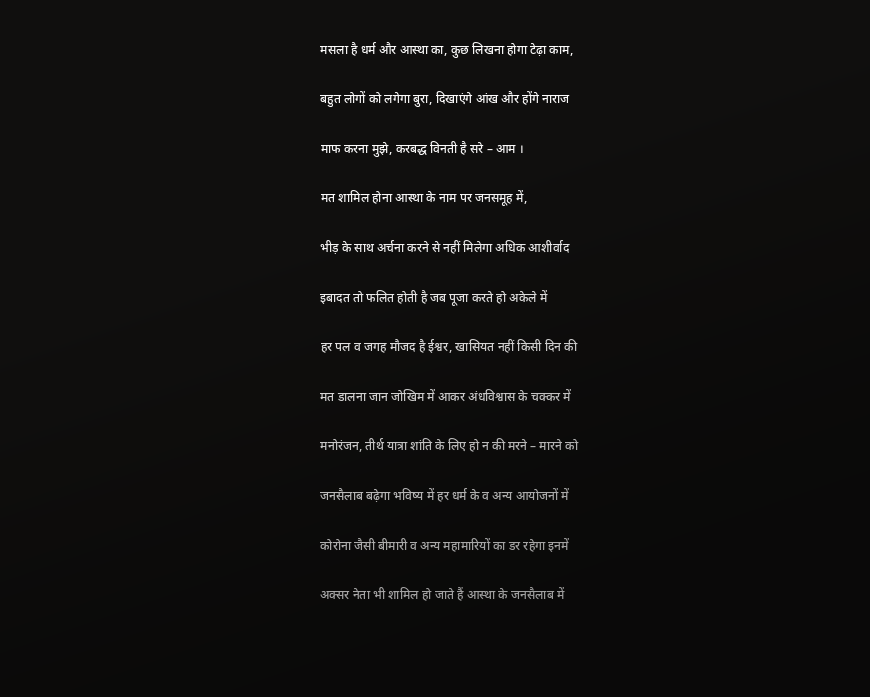मसला है धर्म और आस्था का, कुछ लिखना होगा टेढ़ा काम,

बहुत लोगों को लगेगा बुरा, दिखाएंगे आंख और होंगे नाराज

माफ करना मुझे, करबद्ध विनती है सरे – आम ।

मत शामिल होना आस्था के नाम पर जनसमूह में,

भीड़ के साथ अर्चना करने से नहीं मिलेगा अधिक आशीर्वाद

इबादत तो फलित होती है जब पूजा करते हो अकेले में

हर पल व जगह मौजद है ईश्वर, खासियत नहीं किसी दिन की

मत डालना जान जोखिम में आकर अंधविश्वास के चक्कर में

मनोरंजन, तीर्थ यात्रा शांति के लिए हो न की मरने – मारने को

जनसैलाब बढ़ेगा भविष्य में हर धर्म के व अन्य आयोजनों में

कोरोना जैसी बीमारी व अन्य महामारियों का डर रहेगा इनमें

अक्सर नेता भी शामिल हो जाते हैं आस्था के जनसैलाब में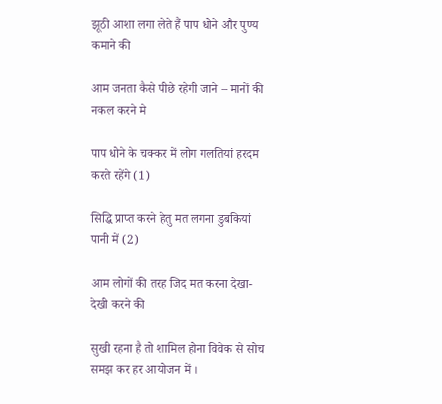झूठी आशा लगा लेते हैं पाप धोने और पुण्य कमाने की

आम जनता कैसे पीछे रहेगी जाने – मानों की नकल करने मे

पाप धोने के चक्कर में लोग गलतियां हरदम करते रहेंगे (1)

सिद्धि प्राप्त करने हेतु मत लगना डुबकियां पानी में (2)

आम लोगों की तरह जिद मत करना देखा-देखी करने की

सुखी रहना है तो शामिल होना विवेक से सोच समझ कर हर आयोजन में ।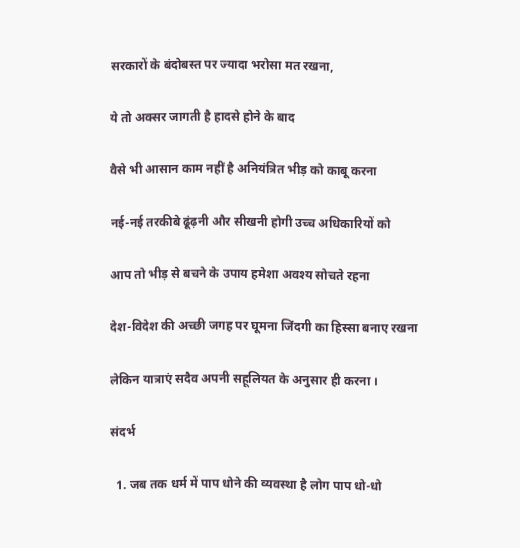सरकारों के बंदोबस्त पर ज्यादा भरोसा मत रखना,

ये तो अक्सर जागती है हादसे होने के बाद

वैसे भी आसान काम नहीं है अनियंत्रित भीड़ को काबू करना

नई-नई तरकीबे ढूंढ़नी और सीखनी होगी उच्च अधिकारियों को

आप तो भीड़ से बचने के उपाय हमेशा अवश्य सोचते रहना

देश-विदेश की अच्छी जगह पर घूमना जिंदगी का हिस्सा बनाए रखना

लेकिन यात्राएं सदैव अपनी सहूलियत के अनुसार ही करना ।

संदर्भ

  1. जब तक धर्म में पाप धोने की व्यवस्था है लोग पाप धो-धो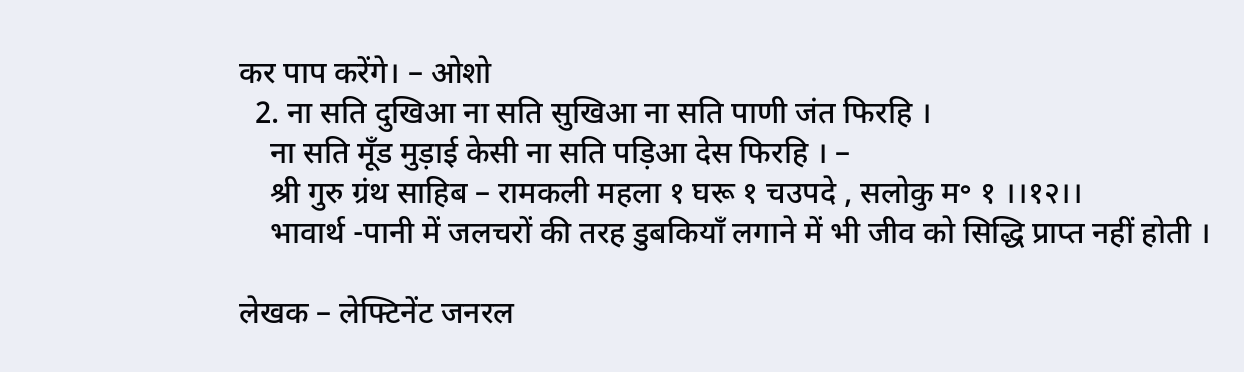कर पाप करेंगे। – ओशो
  2. ना सति दुखिआ ना सति सुखिआ ना सति पाणी जंत फिरहि ।
    ना सति मूँड मुड़ाई केसी ना सति पड़िआ देस फिरहि । –
    श्री गुरु ग्रंथ साहिब – रामकली महला १ घरू १ चउपदे , सलोकु म॰ १ ।।१२।।
    भावार्थ -पानी में जलचरों की तरह डुबकियॉं लगाने में भी जीव को सिद्धि प्राप्त नहीं होती ।

लेखक – लेफ्टिनेंट जनरल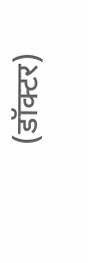(डॉक्टर)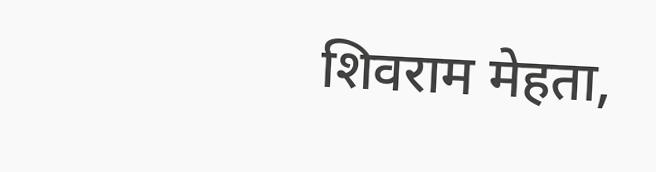शिवराम मेहता,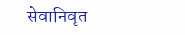सेवानिवृत